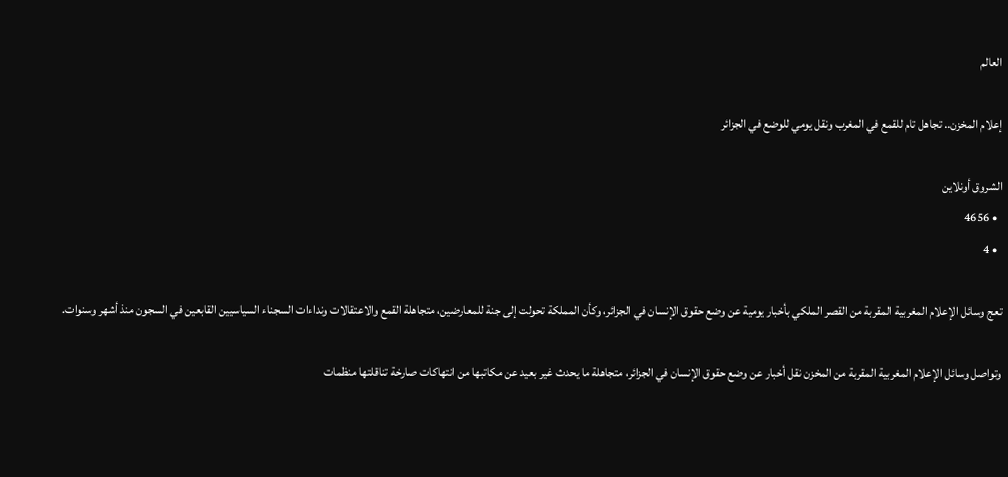العالم

إعلام المخزن.. تجاهل تام للقمع في المغرب ونقل يومي للوضع في الجزائر

الشروق أونلاين
  • 4656
  • 4

تعج وسائل الإعلام المغربية المقربة من القصر الملكي بأخبار يومية عن وضع حقوق الإنسان في الجزائر، وكأن المملكة تحولت إلى جنة للمعارضين، متجاهلة القمع والاعتقالات ونداءات السجناء السياسيين القابعين في السجون منذ أشهر وسنوات.

وتواصل وسائل الإعلام المغربية المقربة من المخزن نقل أخبار عن وضع حقوق الإنسان في الجزائر، متجاهلة ما يحدث غير بعيد عن مكاتبها من انتهاكات صارخة تناقلتها منظمات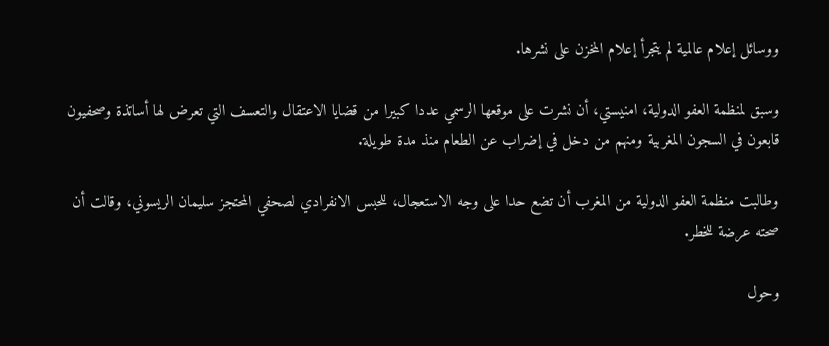ووسائل إعلام عالمية لم يتجرأ إعلام المخزن على نشرها.

وسبق لمنظمة العفو الدولية، امنيستي، أن نشرت على موقعها الرسمي عددا كبيرا من قضايا الاعتقال والتعسف التي تعرض لها أساتذة وصحفيون قابعون في السجون المغربية ومنهم من دخل في إضراب عن الطعام منذ مدة طويلة.

وطالبت منظمة العفو الدولية من المغرب أن تضع حدا على وجه الاستعجال، للحبس الانفرادي لصحفي المحتجز سليمان الريسوني، وقالت أن صحته عرضة للخطر.

وحول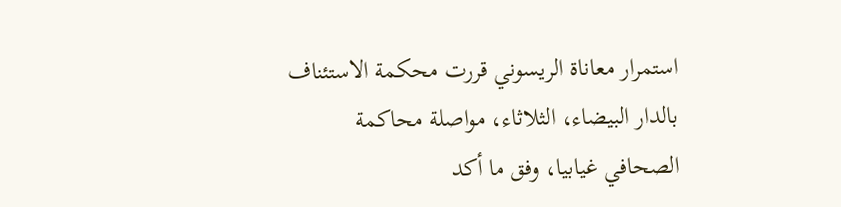استمرار معاناة الريسوني قررت محكمة الاستئناف بالدار البيضاء، الثلاثاء، مواصلة محاكمة الصحافي غيابيا، وفق ما أكد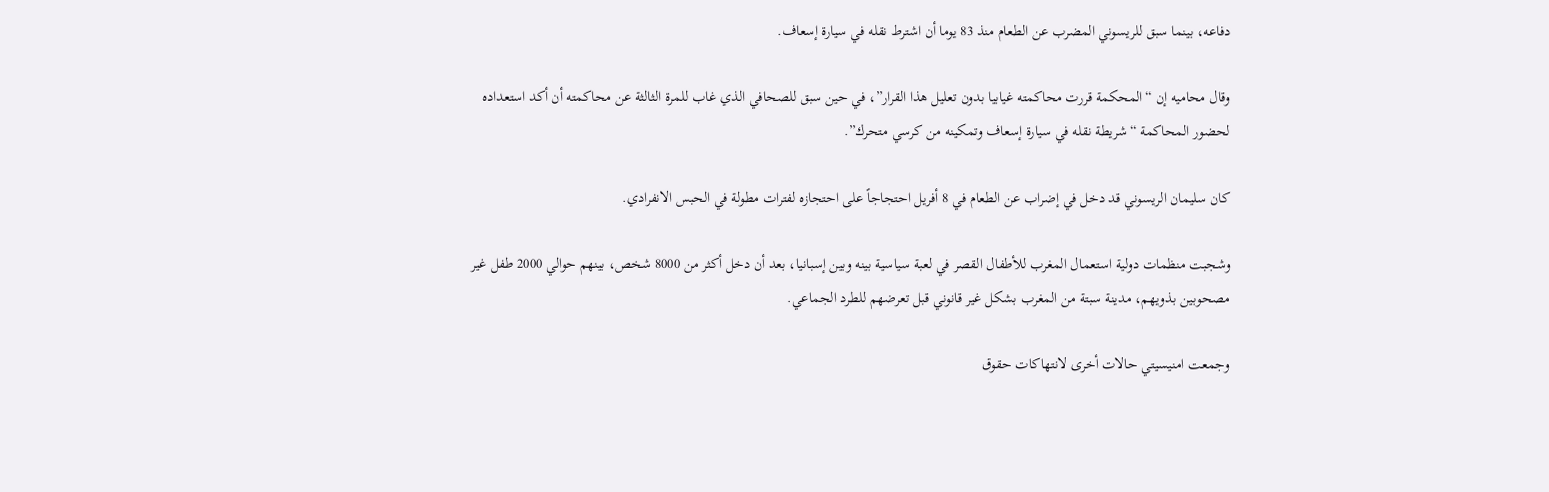دفاعه، بينما سبق للريسوني المضرب عن الطعام منذ 83 يوما أن اشترط نقله في سيارة إسعاف.

وقال محاميه إن “المحكمة قررت محاكمته غيابيا بدون تعليل هذا القرار”، في حين سبق للصحافي الذي غاب للمرة الثالثة عن محاكمته أن أكد استعداده لحضور المحاكمة “شريطة نقله في سيارة إسعاف وتمكينه من كرسي متحرك”.

كان سليمان الريسوني قد دخل في إضراب عن الطعام في 8 أفريل احتجاجاً على احتجازه لفترات مطولة في الحبس الانفرادي.

وشجبت منظمات دولية استعمال المغرب للأطفال القصر في لعبة سياسية بينه وبين إسبانيا، بعد أن دخل أكثر من 8000 شخص، بينهم حوالي 2000 طفل غير مصحوبين بذويهم، مدينة سبتة من المغرب بشكل غير قانوني قبل تعرضهم للطرد الجماعي.

وجمعت امنيسيتي حالات أخرى لانتهاكات حقوق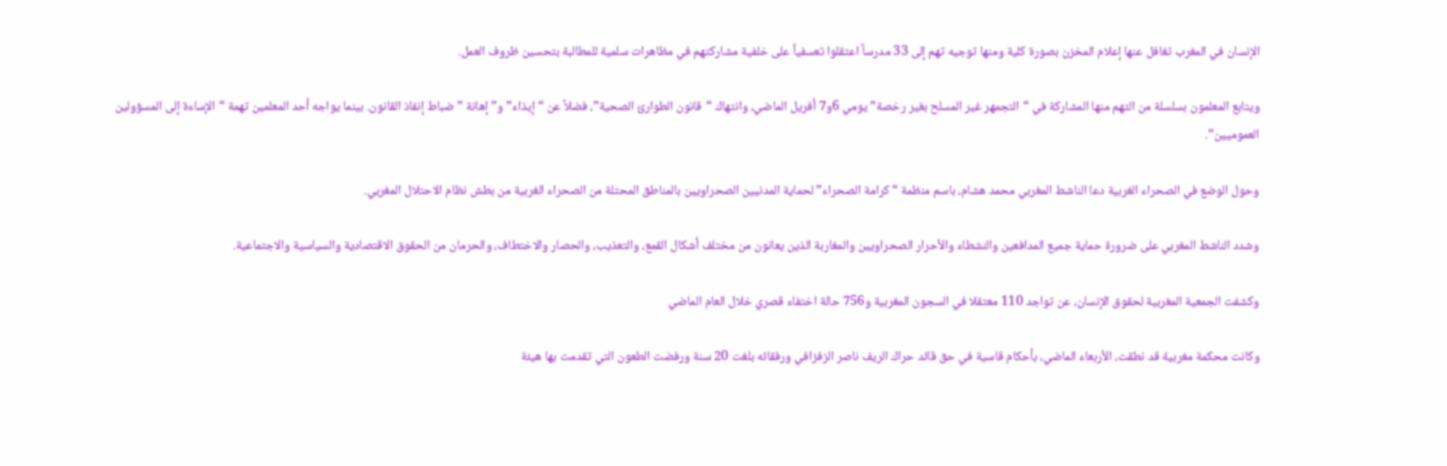الإنسان في المغرب تغافل عنها إعلام المخزن بصورة كلية ومنها توجيه تهم إلى 33 مدرساً اعتقلوا تعسفياً على خلفية مشاركتهم في مظاهرات سلمية للمطالبة بتحسين ظروف العمل.

ويتابع المعلمون بسلسلة من التهم منها المشاركة في “التجمهر غير المسلح بغير رخصة” يومي 6و7 أفريل الماضي، وانتهاك “قانون الطوارئ الصحية”، فضلاً عن “إيذاء” و”إهانة ” ضباط إنفاذ القانون. بينما يواجه أحد المعلمين تهمة “الإساءة إلى المسؤولين العموميين”.

وحول الوضع في الصحراء الغربية دعا الناشط المغربي محمد هشام، باسم منظمة “كرامة الصحراء” لحماية المدنيين الصحراويين بالمناطق المحتلة من الصحراء الغربية من بطش نظام الاحتلال المغربي.

وشدد الناشط المغربي على ضرورة حماية جميع المدافعين والنشطاء والأحرار الصحراويين والمغاربة الذين يعانون من مختلف أشكال القمع، والتعذيب، والحصار والاختطاف، والحرمان من الحقوق الاقتصادية والسياسية والاجتماعية.

وكشفت الجمعية المغربية لحقوق الإنسان، عن تواجد 110 معتقلا في السجون المغربية و756 حالة اختفاء قصري خلال العام الماضي

وكانت محكمة مغربية قد نطقت، الأربعاء الماضي، بأحكام قاسية في حق قائد حراك الريف ناصر الزفزافي ورفقائه بلغت 20 سنة ورفضت الطعون التي تقدمت بها هيئة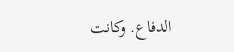الدفاع. وكانت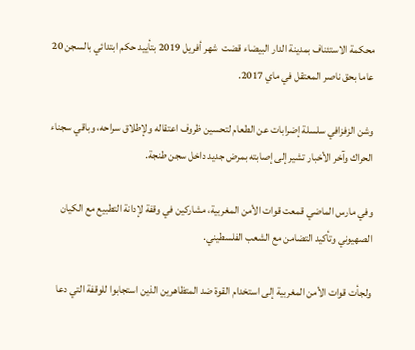محكمة الاستئناف بمدينة الدار البيضاء قضت  شهر أفريل 2019 بتأييد حكم ابتدائي بالسجن 20 عاما بحق ناصر المعتقل في ماي 2017.

وشن الزفزافي سلسلة إضرابات عن الطعام لتحسين ظروف اعتقاله ولإطلاق سراحه، وباقي سجناء الحراك وآخر الأخبار تشير إلى إصابته بمرض جديد داخل سجن طنجة.

وفي مارس الماضي قمعت قوات الأمن المغربية، مشاركين في وقفة لإدانة التطبيع مع الكيان الصهيوني وتأكيد التضامن مع الشعب الفلسطيني.

ولجأت قوات الأمن المغربية إلى استخدام القوة ضد المتظاهرين الذين استجابوا للوقفة التي دعا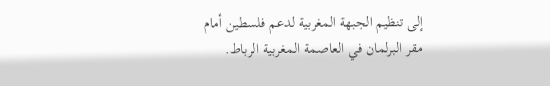إلى تنظيم الجبهة المغربية لدعم فلسطين أمام مقر البرلمان في العاصمة المغربية الرباط.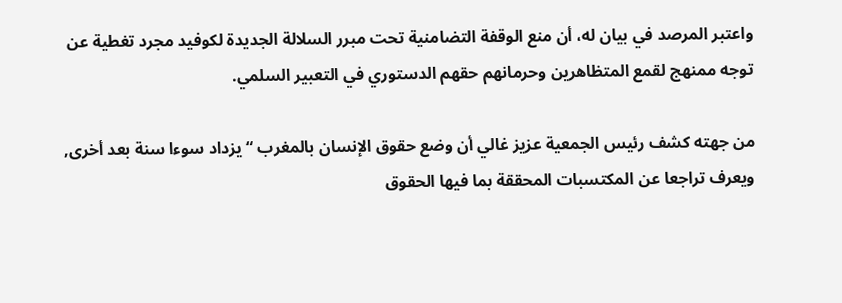واعتبر المرصد في بيان له، أن منع الوقفة التضامنية تحت مبرر السلالة الجديدة لكوفيد مجرد تغطية عن توجه ممنهج لقمع المتظاهرين وحرمانهم حقهم الدستوري في التعبير السلمي.

من جهته كشف رئيس الجمعية عزيز غالي أن وضع حقوق الإنسان بالمغرب “يزداد سوءا سنة بعد أخرى,  ويعرف تراجعا عن المكتسبات المحققة بما فيها الحقوق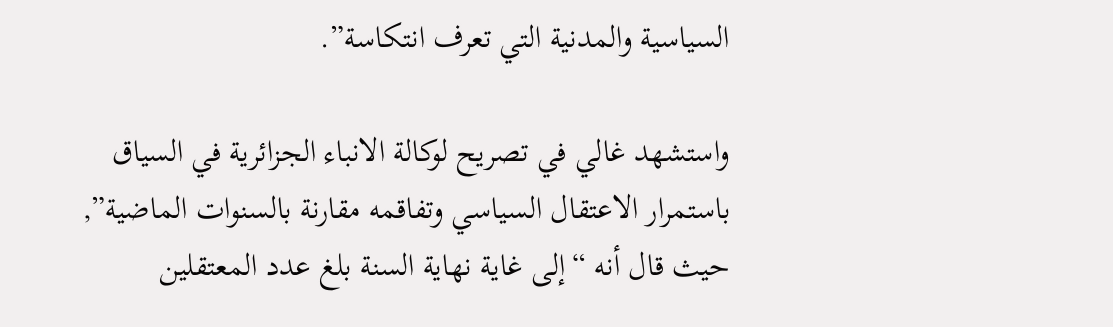السياسية والمدنية التي تعرف انتكاسة”.

واستشهد غالي في تصريح لوكالة الانباء الجزائرية في السياق باستمرار الاعتقال السياسي وتفاقمه مقارنة بالسنوات الماضية”, حيث قال أنه “إلى غاية نهاية السنة بلغ عدد المعتقلين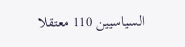السياسيين 110 معتقلا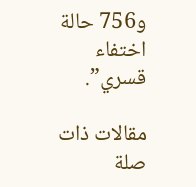و756 حالة اختفاء قسري”.

مقالات ذات صلة